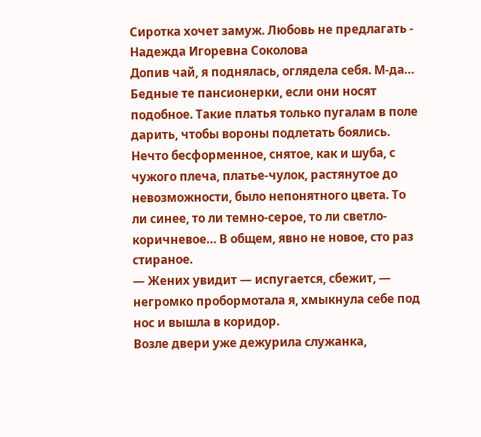Сиротка хочет замуж. Любовь не предлагать - Надежда Игоревна Соколова
Допив чай, я поднялась, оглядела себя. М-да… Бедные те пансионерки, если они носят подобное. Такие платья только пугалам в поле дарить, чтобы вороны подлетать боялись.
Нечто бесформенное, снятое, как и шуба, с чужого плеча, платье-чулок, растянутое до невозможности, было непонятного цвета. То ли синее, то ли темно-серое, то ли светло-коричневое… В общем, явно не новое, сто раз стираное.
— Жених увидит — испугается, сбежит, — негромко пробормотала я, хмыкнула себе под нос и вышла в коридор.
Возле двери уже дежурила служанка,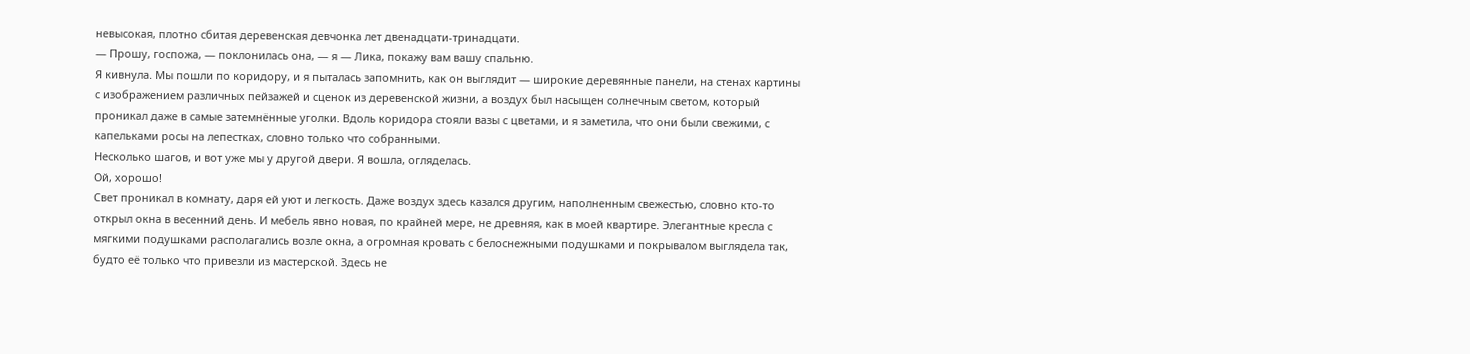невысокая, плотно сбитая деревенская девчонка лет двенадцати-тринадцати.
— Прошу, госпожа, — поклонилась она, — я — Лика, покажу вам вашу спальню.
Я кивнула. Мы пошли по коридору, и я пыталась запомнить, как он выглядит — широкие деревянные панели, на стенах картины с изображением различных пейзажей и сценок из деревенской жизни, а воздух был насыщен солнечным светом, который проникал даже в самые затемнённые уголки. Вдоль коридора стояли вазы с цветами, и я заметила, что они были свежими, с капельками росы на лепестках, словно только что собранными.
Несколько шагов, и вот уже мы у другой двери. Я вошла, огляделась.
Ой, хорошо!
Свет проникал в комнату, даря ей уют и легкость. Даже воздух здесь казался другим, наполненным свежестью, словно кто-то открыл окна в весенний день. И мебель явно новая, по крайней мере, не древняя, как в моей квартире. Элегантные кресла с мягкими подушками располагались возле окна, а огромная кровать с белоснежными подушками и покрывалом выглядела так, будто её только что привезли из мастерской. Здесь не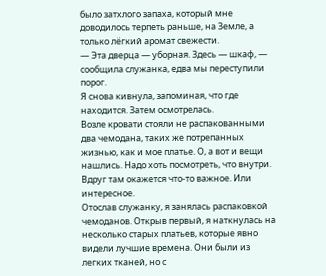было затхлого запаха, который мне доводилось терпеть раньше, на Земле, а только лёгкий аромат свежести.
— Эта дверца — уборная. Здесь — шкаф, — сообщила служанка, едва мы переступили порог.
Я снова кивнула, запоминая, что где находится. Затем осмотрелась.
Возле кровати стояли не распакованными два чемодана, таких же потрепанных жизнью, как и мое платье. О, а вот и вещи нашлись. Надо хоть посмотреть, что внутри. Вдруг там окажется что-то важное. Или интересное.
Отослав служанку, я занялась распаковкой чемоданов. Открыв первый, я наткнулась на несколько старых платьев, которые явно видели лучшие времена. Они были из легких тканей, но с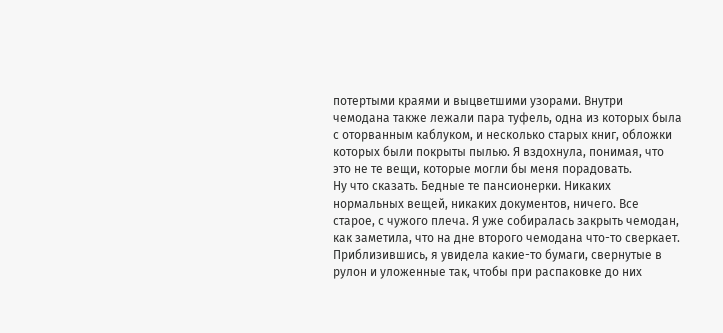потертыми краями и выцветшими узорами. Внутри чемодана также лежали пара туфель, одна из которых была с оторванным каблуком, и несколько старых книг, обложки которых были покрыты пылью. Я вздохнула, понимая, что это не те вещи, которые могли бы меня порадовать.
Ну что сказать. Бедные те пансионерки. Никаких нормальных вещей, никаких документов, ничего. Все старое, с чужого плеча. Я уже собиралась закрыть чемодан, как заметила, что на дне второго чемодана что-то сверкает. Приблизившись, я увидела какие-то бумаги, свернутые в рулон и уложенные так, чтобы при распаковке до них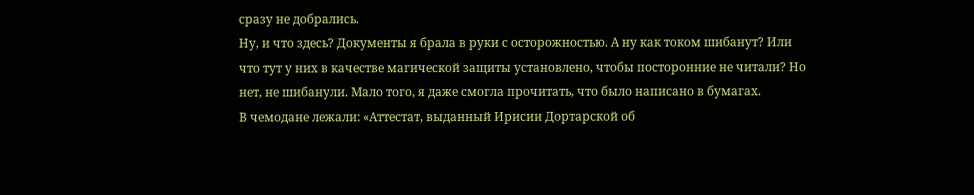сразу не добрались.
Ну, и что здесь? Документы я брала в руки с осторожностью. А ну как током шибанут? Или что тут у них в качестве магической защиты установлено, чтобы посторонние не читали? Но нет, не шибанули. Мало того, я даже смогла прочитать, что было написано в бумагах.
В чемодане лежали: «Аттестат, выданный Ирисии Дортарской об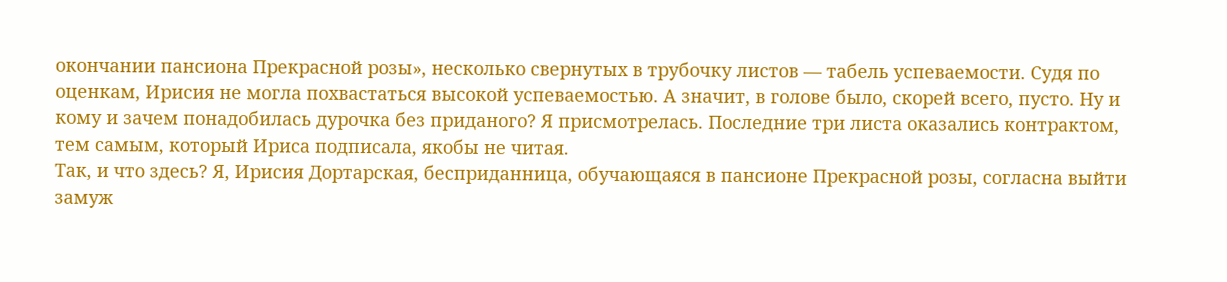окончании пансиона Прекрасной розы», несколько свернутых в трубочку листов — табель успеваемости. Судя по оценкам, Ирисия не могла похвастаться высокой успеваемостью. А значит, в голове было, скорей всего, пусто. Ну и кому и зачем понадобилась дурочка без приданого? Я присмотрелась. Последние три листа оказались контрактом, тем самым, который Ириса подписала, якобы не читая.
Так, и что здесь? Я, Ирисия Дортарская, бесприданница, обучающаяся в пансионе Прекрасной розы, согласна выйти замуж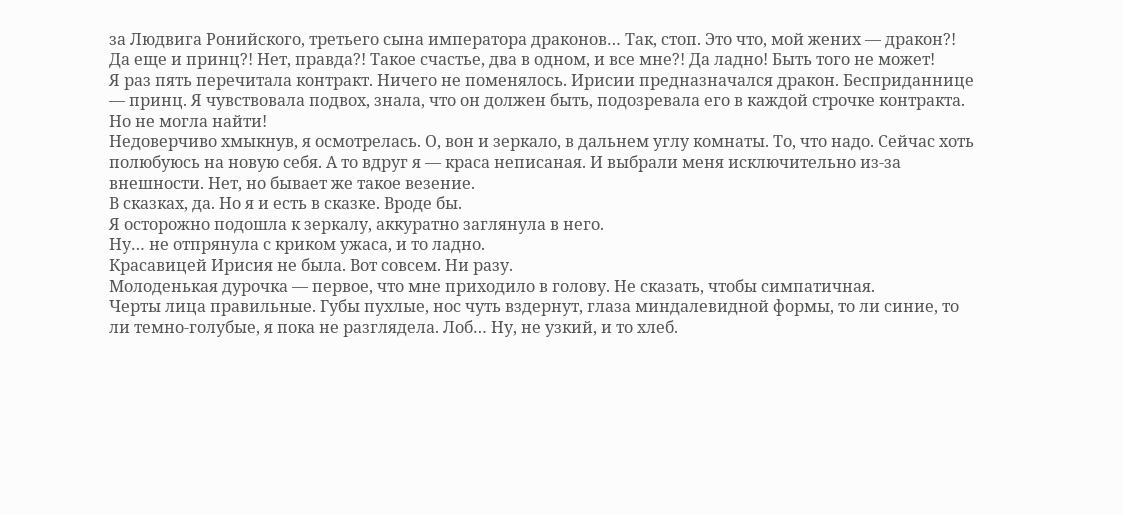за Людвига Ронийского, третьего сына императора драконов… Так, стоп. Это что, мой жених — дракон?! Да еще и принц?! Нет, правда?! Такое счастье, два в одном, и все мне?! Да ладно! Быть того не может!
Я раз пять перечитала контракт. Ничего не поменялось. Ирисии предназначался дракон. Бесприданнице — принц. Я чувствовала подвох, знала, что он должен быть, подозревала его в каждой строчке контракта. Но не могла найти!
Недоверчиво хмыкнув, я осмотрелась. О, вон и зеркало, в дальнем углу комнаты. То, что надо. Сейчас хоть полюбуюсь на новую себя. А то вдруг я — краса неписаная. И выбрали меня исключительно из-за внешности. Нет, но бывает же такое везение.
В сказках, да. Но я и есть в сказке. Вроде бы.
Я осторожно подошла к зеркалу, аккуратно заглянула в него.
Ну… не отпрянула с криком ужаса, и то ладно.
Красавицей Ирисия не была. Вот совсем. Ни разу.
Молоденькая дурочка — первое, что мне приходило в голову. Не сказать, чтобы симпатичная.
Черты лица правильные. Губы пухлые, нос чуть вздернут, глаза миндалевидной формы, то ли синие, то ли темно-голубые, я пока не разглядела. Лоб… Ну, не узкий, и то хлеб.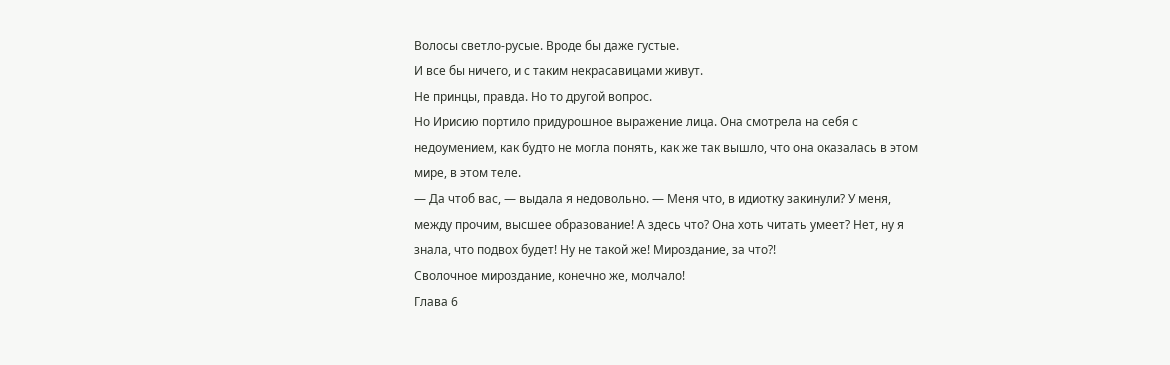Волосы светло-русые. Вроде бы даже густые.
И все бы ничего, и с таким некрасавицами живут.
Не принцы, правда. Но то другой вопрос.
Но Ирисию портило придурошное выражение лица. Она смотрела на себя с недоумением, как будто не могла понять, как же так вышло, что она оказалась в этом мире, в этом теле.
— Да чтоб вас, — выдала я недовольно. — Меня что, в идиотку закинули? У меня, между прочим, высшее образование! А здесь что? Она хоть читать умеет? Нет, ну я знала, что подвох будет! Ну не такой же! Мироздание, за что?!
Сволочное мироздание, конечно же, молчало!
Глава 6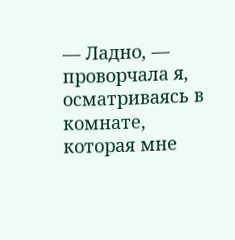— Ладно, — проворчала я, осматриваясь в комнате, которая мне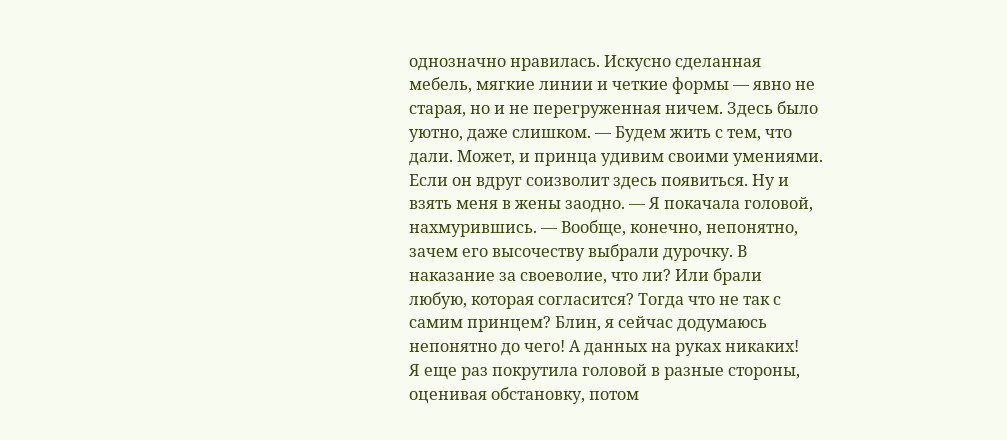однозначно нравилась. Искусно сделанная мебель, мягкие линии и четкие формы — явно не старая, но и не перегруженная ничем. Здесь было уютно, даже слишком. — Будем жить с тем, что дали. Может, и принца удивим своими умениями. Если он вдруг соизволит здесь появиться. Ну и взять меня в жены заодно. — Я покачала головой, нахмурившись. — Вообще, конечно, непонятно, зачем его высочеству выбрали дурочку. В наказание за своеволие, что ли? Или брали любую, которая согласится? Тогда что не так с самим принцем? Блин, я сейчас додумаюсь непонятно до чего! А данных на руках никаких!
Я еще раз покрутила головой в разные стороны, оценивая обстановку, потом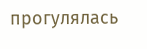прогулялась